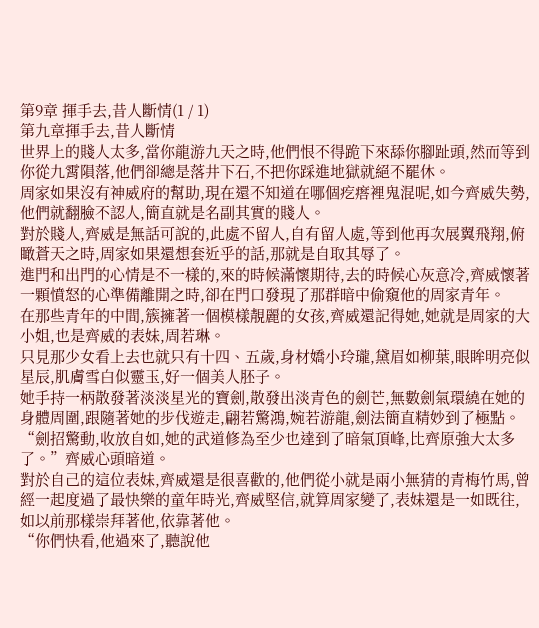第9章 揮手去,昔人斷情(1 / 1)
第九章揮手去,昔人斷情
世界上的賤人太多,當你龍游九天之時,他們恨不得跪下來舔你腳趾頭,然而等到你從九霄隕落,他們卻總是落井下石,不把你踩進地獄就絕不罷休。
周家如果沒有神威府的幫助,現在還不知道在哪個疙瘩裡鬼混呢,如今齊威失勢,他們就翻臉不認人,簡直就是名副其實的賤人。
對於賤人,齊威是無話可說的,此處不留人,自有留人處,等到他再次展翼飛翔,俯瞰蒼天之時,周家如果還想套近乎的話,那就是自取其辱了。
進門和出門的心情是不一樣的,來的時候滿懷期待,去的時候心灰意冷,齊威懷著一顆憤怒的心準備離開之時,卻在門口發現了那群暗中偷窺他的周家青年。
在那些青年的中間,簇擁著一個模樣靚麗的女孩,齊威還記得她,她就是周家的大小姐,也是齊威的表妹,周若琳。
只見那少女看上去也就只有十四、五歲,身材嬌小玲瓏,黛眉如柳葉,眼眸明亮似星辰,肌膚雪白似靈玉,好一個美人胚子。
她手持一柄散發著淡淡星光的寶劍,散發出淡青色的劍芒,無數劍氣環繞在她的身體周圍,跟隨著她的步伐遊走,翩若驚鴻,婉若游龍,劍法簡直精妙到了極點。
“劍招驚動,收放自如,她的武道修為至少也達到了暗氣頂峰,比齊原強大太多了。”齊威心頭暗道。
對於自己的這位表妹,齊威還是很喜歡的,他們從小就是兩小無猜的青梅竹馬,曾經一起度過了最快樂的童年時光,齊威堅信,就算周家變了,表妹還是一如既往,如以前那樣崇拜著他,依靠著他。
“你們快看,他過來了,聽說他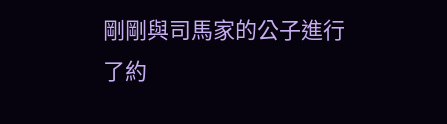剛剛與司馬家的公子進行了約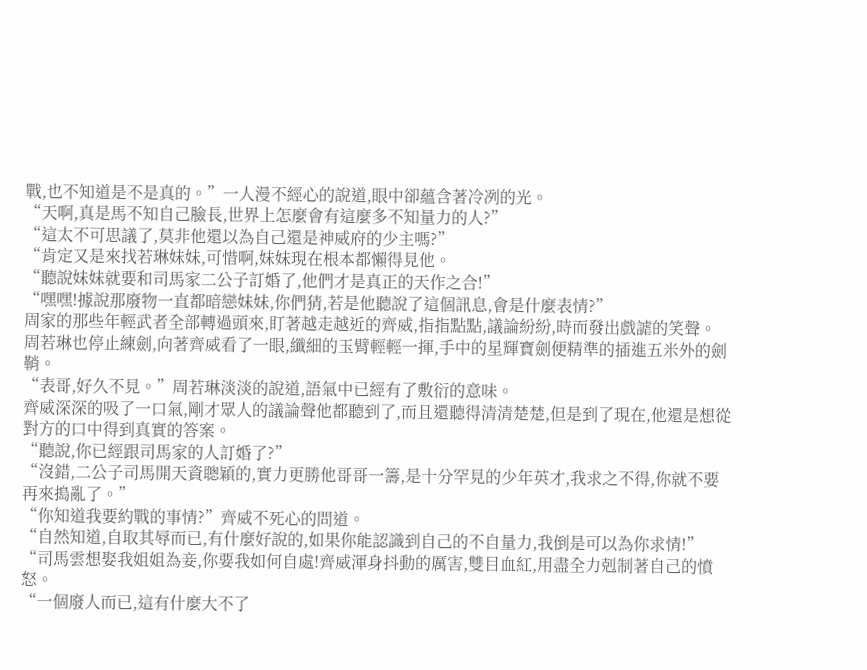戰,也不知道是不是真的。”一人漫不經心的說道,眼中卻蘊含著冷冽的光。
“天啊,真是馬不知自己臉長,世界上怎麼會有這麼多不知量力的人?”
“這太不可思議了,莫非他還以為自己還是神威府的少主嗎?”
“肯定又是來找若琳妹妹,可惜啊,妹妹現在根本都懶得見他。
“聽說妹妹就要和司馬家二公子訂婚了,他們才是真正的天作之合!”
“嘿嘿!據說那廢物一直都暗戀妹妹,你們猜,若是他聽說了這個訊息,會是什麼表情?”
周家的那些年輕武者全部轉過頭來,盯著越走越近的齊威,指指點點,議論紛紛,時而發出戲謔的笑聲。
周若琳也停止練劍,向著齊威看了一眼,纖細的玉臂輕輕一揮,手中的星輝寶劍便精準的插進五米外的劍鞘。
“表哥,好久不見。”周若琳淡淡的說道,語氣中已經有了敷衍的意味。
齊威深深的吸了一口氣,剛才眾人的議論聲他都聽到了,而且還聽得清清楚楚,但是到了現在,他還是想從對方的口中得到真實的答案。
“聽說,你已經跟司馬家的人訂婚了?”
“沒錯,二公子司馬開天資聰穎的,實力更勝他哥哥一籌,是十分罕見的少年英才,我求之不得,你就不要再來搗亂了。”
“你知道我要約戰的事情?”齊威不死心的問道。
“自然知道,自取其辱而已,有什麼好說的,如果你能認識到自己的不自量力,我倒是可以為你求情!”
“司馬雲想娶我姐姐為妾,你要我如何自處!齊威渾身抖動的厲害,雙目血紅,用盡全力剋制著自己的憤怒。
“一個廢人而已,這有什麼大不了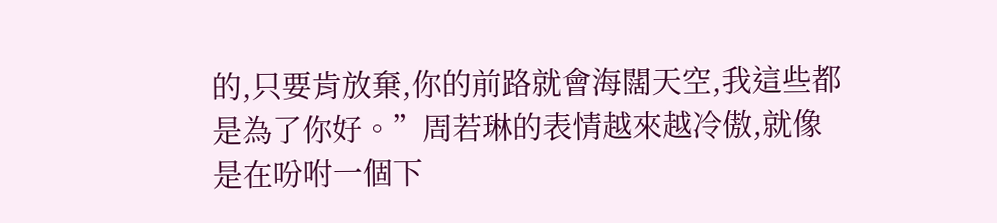的,只要肯放棄,你的前路就會海闊天空,我這些都是為了你好。”周若琳的表情越來越冷傲,就像是在吩咐一個下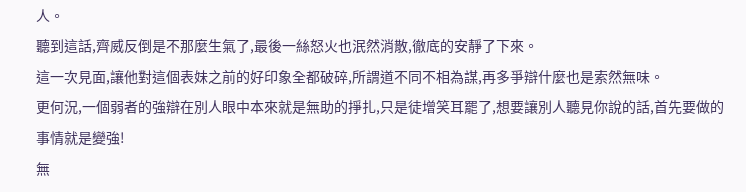人。
聽到這話,齊威反倒是不那麼生氣了,最後一絲怒火也泯然消散,徹底的安靜了下來。
這一次見面,讓他對這個表妹之前的好印象全都破碎,所謂道不同不相為謀,再多爭辯什麼也是索然無味。
更何況,一個弱者的強辯在別人眼中本來就是無助的掙扎,只是徒增笑耳罷了,想要讓別人聽見你說的話,首先要做的事情就是變強!
無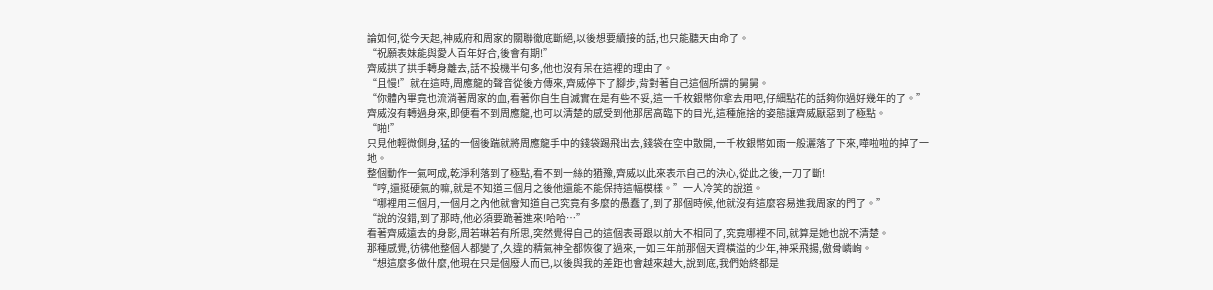論如何,從今天起,神威府和周家的關聯徹底斷絕,以後想要續接的話,也只能聽天由命了。
“祝願表妹能與愛人百年好合,後會有期!”
齊威拱了拱手轉身離去,話不投機半句多,他也沒有呆在這裡的理由了。
“且慢!”就在這時,周應龍的聲音從後方傳來,齊威停下了腳步,背對著自己這個所謂的舅舅。
“你體內畢竟也流淌著周家的血,看著你自生自滅實在是有些不妥,這一千枚銀幣你拿去用吧,仔細點花的話夠你過好幾年的了。”
齊威沒有轉過身來,即便看不到周應龍,也可以清楚的感受到他那居高臨下的目光,這種施捨的姿態讓齊威厭惡到了極點。
“啪!”
只見他輕微側身,猛的一個後踹就將周應龍手中的錢袋踢飛出去,錢袋在空中散開,一千枚銀幣如雨一般灑落了下來,嘩啦啦的掉了一地。
整個動作一氣呵成,乾淨利落到了極點,看不到一絲的猶豫,齊威以此來表示自己的決心,從此之後,一刀了斷!
“哼,還挺硬氣的嘛,就是不知道三個月之後他還能不能保持這幅模樣。”一人冷笑的說道。
“哪裡用三個月,一個月之內他就會知道自己究竟有多麼的愚蠢了,到了那個時候,他就沒有這麼容易進我周家的門了。”
“說的沒錯,到了那時,他必須要跪著進來!哈哈…”
看著齊威遠去的身影,周若琳若有所思,突然覺得自己的這個表哥跟以前大不相同了,究竟哪裡不同,就算是她也說不清楚。
那種感覺,彷彿他整個人都變了,久違的精氣神全都恢復了過來,一如三年前那個天資橫溢的少年,神采飛揚,傲骨嶙峋。
“想這麼多做什麼,他現在只是個廢人而已,以後與我的差距也會越來越大,說到底,我們始終都是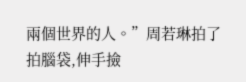兩個世界的人。”周若琳拍了拍腦袋,伸手撿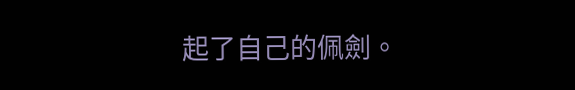起了自己的佩劍。